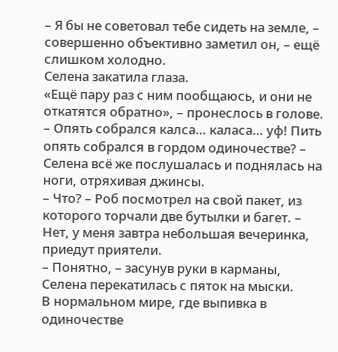– Я бы не советовал тебе сидеть на земле, – совершенно объективно заметил он, – ещё слишком холодно.
Селена закатила глаза.
«Ещё пару раз с ним пообщаюсь, и они не откатятся обратно», – пронеслось в голове.
– Опять собрался калса… каласа… уф! Пить опять собрался в гордом одиночестве? – Селена всё же послушалась и поднялась на ноги, отряхивая джинсы.
– Что? – Роб посмотрел на свой пакет, из которого торчали две бутылки и багет. – Нет, у меня завтра небольшая вечеринка, приедут приятели.
– Понятно, – засунув руки в карманы, Селена перекатилась с пяток на мыски.
В нормальном мире, где выпивка в одиночестве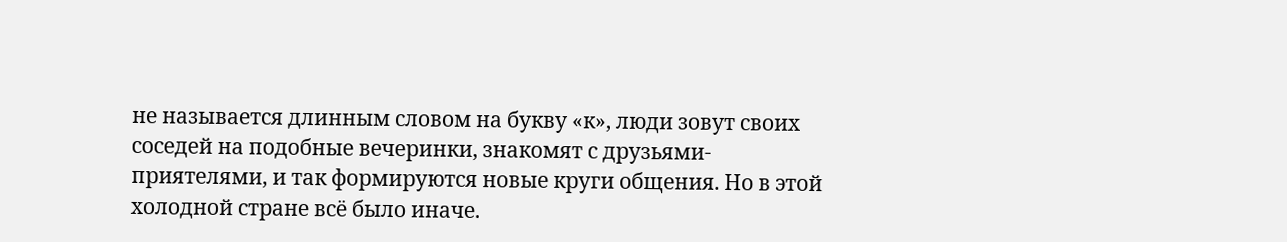не называется длинным словом на букву «к», люди зовут своих соседей на подобные вечеринки, знакомят с друзьями-приятелями, и так формируются новые круги общения. Но в этой холодной стране всё было иначе.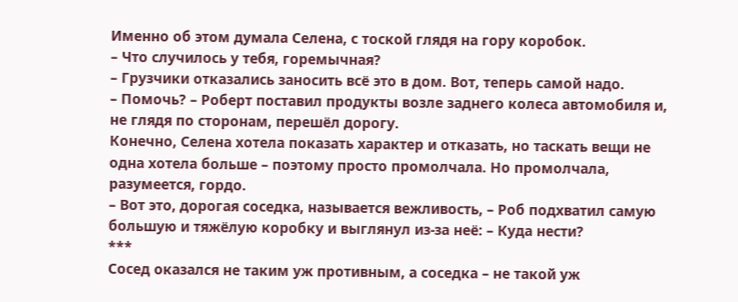Именно об этом думала Селена, с тоской глядя на гору коробок.
– Что случилось у тебя, горемычная?
– Грузчики отказались заносить всё это в дом. Вот, теперь самой надо.
– Помочь? – Роберт поставил продукты возле заднего колеса автомобиля и, не глядя по сторонам, перешёл дорогу.
Конечно, Селена хотела показать характер и отказать, но таскать вещи не одна хотела больше – поэтому просто промолчала. Но промолчала, разумеется, гордо.
– Вот это, дорогая соседка, называется вежливость, – Роб подхватил самую большую и тяжёлую коробку и выглянул из-за неё: – Куда нести?
***
Сосед оказался не таким уж противным, а соседка – не такой уж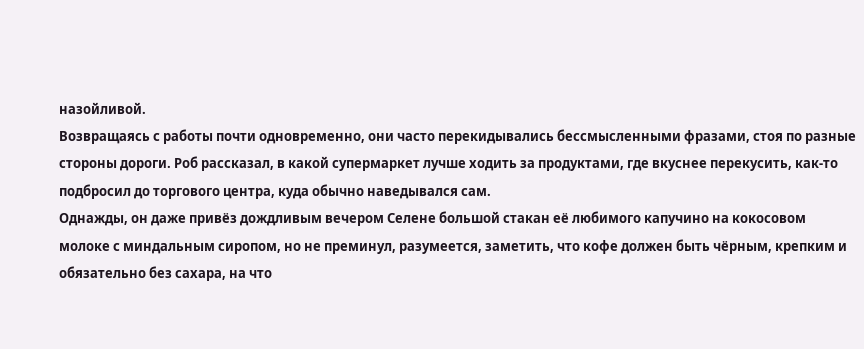назойливой.
Возвращаясь с работы почти одновременно, они часто перекидывались бессмысленными фразами, стоя по разные стороны дороги. Роб рассказал, в какой супермаркет лучше ходить за продуктами, где вкуснее перекусить, как-то подбросил до торгового центра, куда обычно наведывался сам.
Однажды, он даже привёз дождливым вечером Селене большой стакан её любимого капучино на кокосовом молоке с миндальным сиропом, но не преминул, разумеется, заметить, что кофе должен быть чёрным, крепким и обязательно без сахара, на что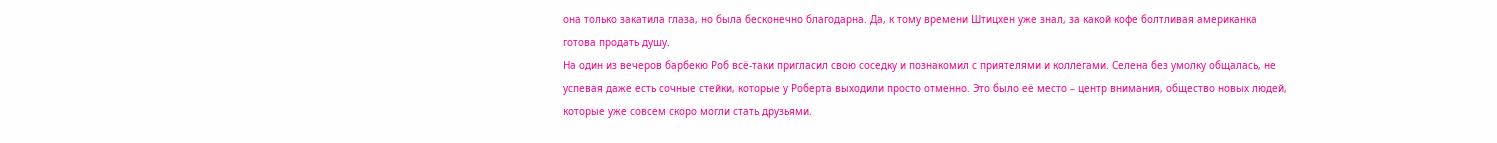она только закатила глаза, но была бесконечно благодарна. Да, к тому времени Штицхен уже знал, за какой кофе болтливая американка готова продать душу.
На один из вечеров барбекю Роб всё-таки пригласил свою соседку и познакомил с приятелями и коллегами. Селена без умолку общалась, не успевая даже есть сочные стейки, которые у Роберта выходили просто отменно. Это было её место – центр внимания, общество новых людей, которые уже совсем скоро могли стать друзьями.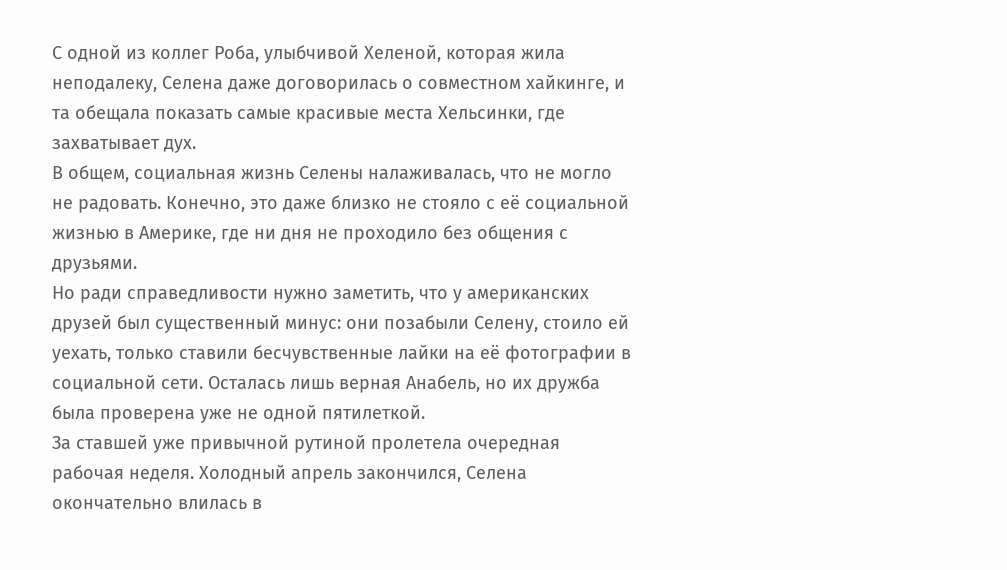С одной из коллег Роба, улыбчивой Хеленой, которая жила неподалеку, Селена даже договорилась о совместном хайкинге, и та обещала показать самые красивые места Хельсинки, где захватывает дух.
В общем, социальная жизнь Селены налаживалась, что не могло не радовать. Конечно, это даже близко не стояло с её социальной жизнью в Америке, где ни дня не проходило без общения с друзьями.
Но ради справедливости нужно заметить, что у американских друзей был существенный минус: они позабыли Селену, стоило ей уехать, только ставили бесчувственные лайки на её фотографии в социальной сети. Осталась лишь верная Анабель, но их дружба была проверена уже не одной пятилеткой.
За ставшей уже привычной рутиной пролетела очередная рабочая неделя. Холодный апрель закончился, Селена окончательно влилась в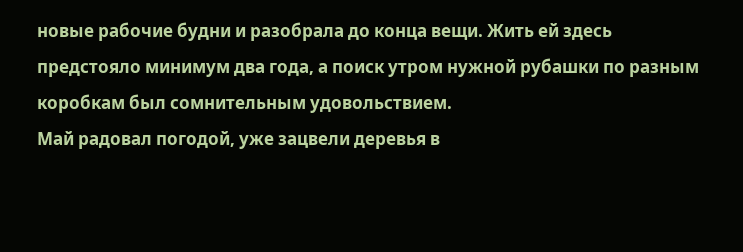новые рабочие будни и разобрала до конца вещи. Жить ей здесь предстояло минимум два года, а поиск утром нужной рубашки по разным коробкам был сомнительным удовольствием.
Май радовал погодой, уже зацвели деревья в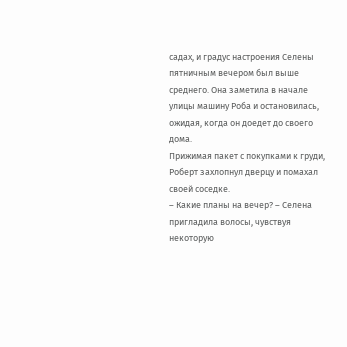садах, и градус настроения Селены пятничным вечером был выше среднего. Она заметила в начале улицы машину Роба и остановилась, ожидая, когда он доедет до своего дома.
Прижимая пакет с покупками к груди, Роберт захлопнул дверцу и помахал своей соседке.
– Какие планы на вечер? – Селена пригладила волосы, чувствуя некоторую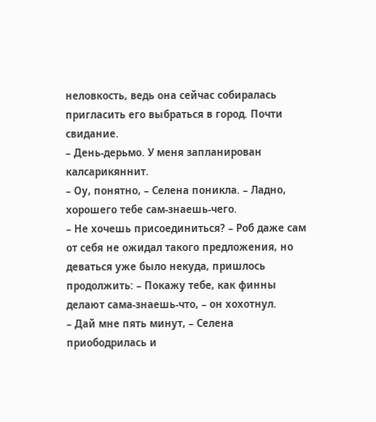неловкость, ведь она сейчас собиралась пригласить его выбраться в город. Почти свидание.
– День-дерьмо. У меня запланирован калсарикяннит.
– Оу, понятно, – Селена поникла. – Ладно, хорошего тебе сам-знаешь-чего.
– Не хочешь присоединиться? – Роб даже сам от себя не ожидал такого предложения, но деваться уже было некуда, пришлось продолжить: – Покажу тебе, как финны делают сама-знаешь-что, – он хохотнул.
– Дай мне пять минут, – Селена приободрилась и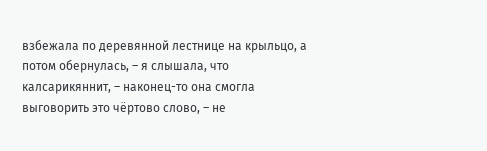взбежала по деревянной лестнице на крыльцо, а потом обернулась, – я слышала, что калсарикяннит, – наконец-то она смогла выговорить это чёртово слово, – не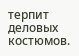терпит деловых костюмов.